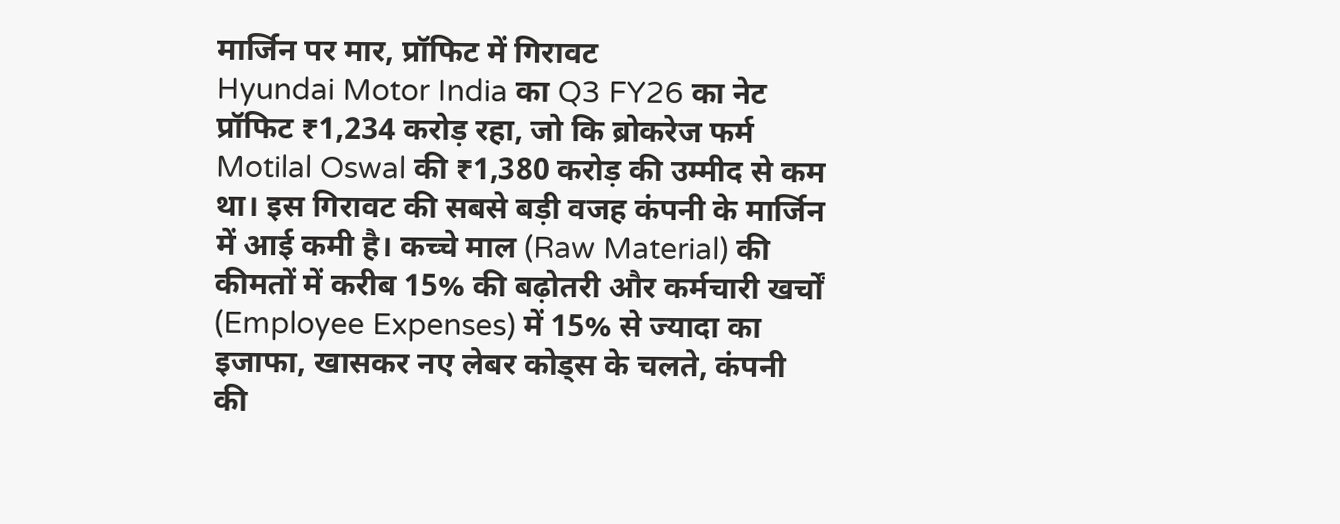मार्जिन पर मार, प्रॉफिट में गिरावट
Hyundai Motor India का Q3 FY26 का नेट प्रॉफिट ₹1,234 करोड़ रहा, जो कि ब्रोकरेज फर्म Motilal Oswal की ₹1,380 करोड़ की उम्मीद से कम था। इस गिरावट की सबसे बड़ी वजह कंपनी के मार्जिन में आई कमी है। कच्चे माल (Raw Material) की कीमतों में करीब 15% की बढ़ोतरी और कर्मचारी खर्चों (Employee Expenses) में 15% से ज्यादा का इजाफा, खासकर नए लेबर कोड्स के चलते, कंपनी की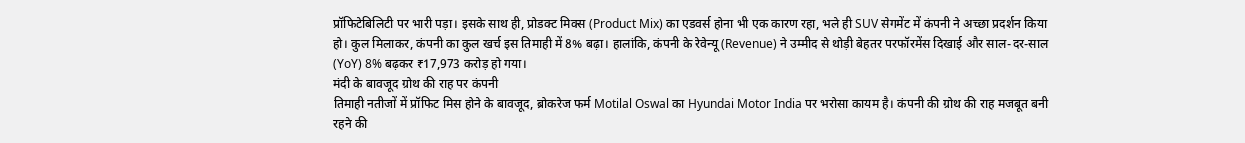प्रॉफिटेबिलिटी पर भारी पड़ा। इसके साथ ही, प्रोडक्ट मिक्स (Product Mix) का एडवर्स होना भी एक कारण रहा, भले ही SUV सेगमेंट में कंपनी ने अच्छा प्रदर्शन किया हो। कुल मिलाकर, कंपनी का कुल खर्च इस तिमाही में 8% बढ़ा। हालांकि, कंपनी के रेवेन्यू (Revenue) ने उम्मीद से थोड़ी बेहतर परफॉरमेंस दिखाई और साल-दर-साल (YoY) 8% बढ़कर ₹17,973 करोड़ हो गया।
मंदी के बावजूद ग्रोथ की राह पर कंपनी
तिमाही नतीजों में प्रॉफिट मिस होने के बावजूद, ब्रोकरेज फर्म Motilal Oswal का Hyundai Motor India पर भरोसा कायम है। कंपनी की ग्रोथ की राह मजबूत बनी रहने की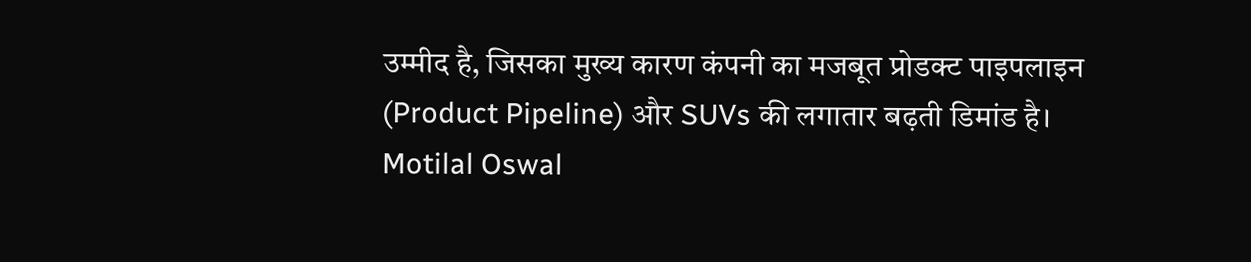उम्मीद है, जिसका मुख्य कारण कंपनी का मजबूत प्रोडक्ट पाइपलाइन (Product Pipeline) और SUVs की लगातार बढ़ती डिमांड है। Motilal Oswal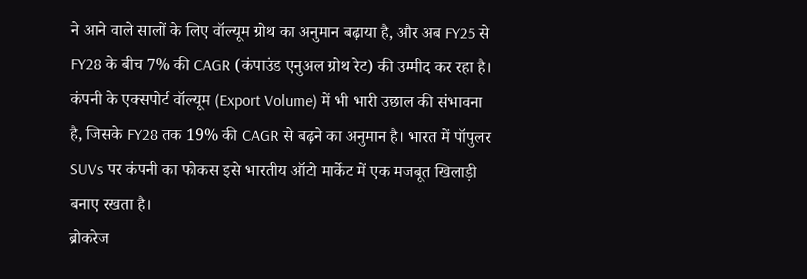ने आने वाले सालों के लिए वॉल्यूम ग्रोथ का अनुमान बढ़ाया है, और अब FY25 से FY28 के बीच 7% की CAGR (कंपाउंड एनुअल ग्रोथ रेट) की उम्मीद कर रहा है। कंपनी के एक्सपोर्ट वॉल्यूम (Export Volume) में भी भारी उछाल की संभावना है, जिसके FY28 तक 19% की CAGR से बढ़ने का अनुमान है। भारत में पॉपुलर SUVs पर कंपनी का फोकस इसे भारतीय ऑटो मार्केट में एक मजबूत खिलाड़ी बनाए रखता है।
ब्रोकरेज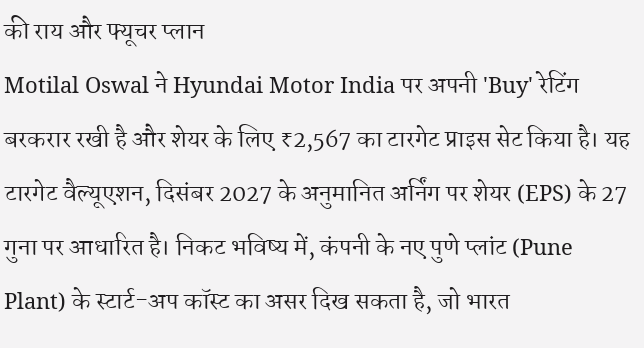की राय और फ्यूचर प्लान
Motilal Oswal ने Hyundai Motor India पर अपनी 'Buy' रेटिंग बरकरार रखी है और शेयर के लिए ₹2,567 का टारगेट प्राइस सेट किया है। यह टारगेट वैल्यूएशन, दिसंबर 2027 के अनुमानित अर्निंग पर शेयर (EPS) के 27 गुना पर आधारित है। निकट भविष्य में, कंपनी के नए पुणे प्लांट (Pune Plant) के स्टार्ट-अप कॉस्ट का असर दिख सकता है, जो भारत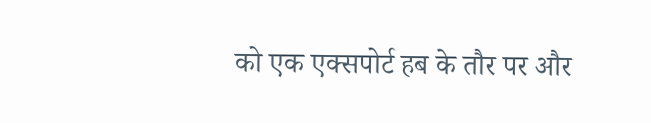को एक एक्सपोर्ट हब के तौर पर और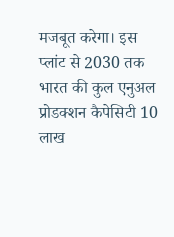मजबूत करेगा। इस प्लांट से 2030 तक भारत की कुल एनुअल प्रोडक्शन कैपेसिटी 10 लाख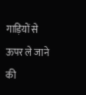गाड़ियों से ऊपर ले जाने की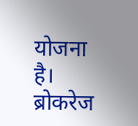योजना है। ब्रोकरेज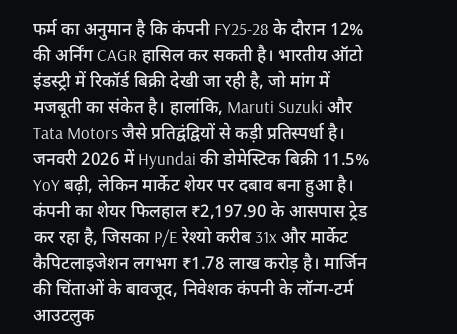फर्म का अनुमान है कि कंपनी FY25-28 के दौरान 12% की अर्निंग CAGR हासिल कर सकती है। भारतीय ऑटो इंडस्ट्री में रिकॉर्ड बिक्री देखी जा रही है, जो मांग में मजबूती का संकेत है। हालांकि, Maruti Suzuki और Tata Motors जैसे प्रतिद्वंद्वियों से कड़ी प्रतिस्पर्धा है। जनवरी 2026 में Hyundai की डोमेस्टिक बिक्री 11.5% YoY बढ़ी, लेकिन मार्केट शेयर पर दबाव बना हुआ है। कंपनी का शेयर फिलहाल ₹2,197.90 के आसपास ट्रेड कर रहा है, जिसका P/E रेश्यो करीब 31x और मार्केट कैपिटलाइजेशन लगभग ₹1.78 लाख करोड़ है। मार्जिन की चिंताओं के बावजूद, निवेशक कंपनी के लॉन्ग-टर्म आउटलुक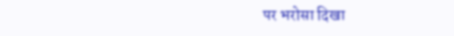पर भरोसा दिखा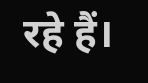रहे हैं।